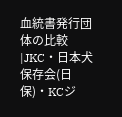血統書発行団体の比較|JKC・日本犬保存会(日保)・KCジ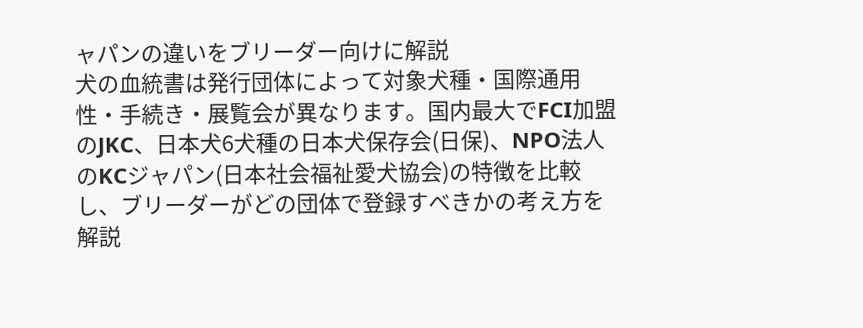ャパンの違いをブリーダー向けに解説
犬の血統書は発行団体によって対象犬種・国際通用性・手続き・展覧会が異なります。国内最大でFCI加盟のJKC、日本犬6犬種の日本犬保存会(日保)、NPO法人のKCジャパン(日本社会福祉愛犬協会)の特徴を比較し、ブリーダーがどの団体で登録すべきかの考え方を解説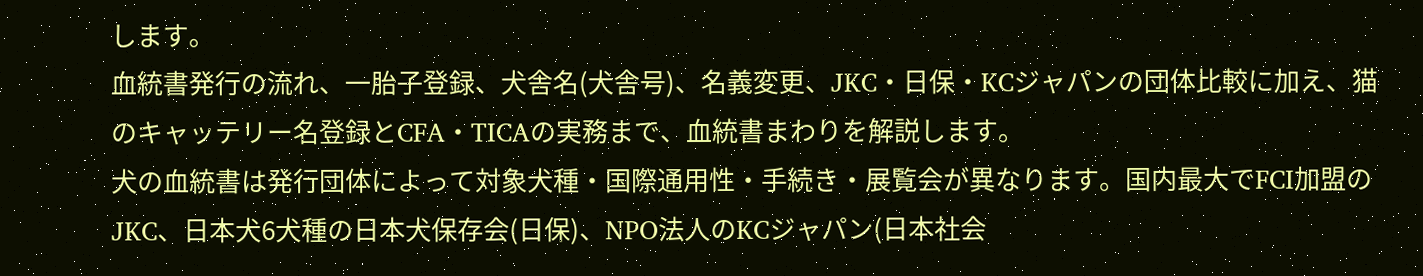します。
血統書発行の流れ、一胎子登録、犬舎名(犬舎号)、名義変更、JKC・日保・KCジャパンの団体比較に加え、猫のキャッテリー名登録とCFA・TICAの実務まで、血統書まわりを解説します。
犬の血統書は発行団体によって対象犬種・国際通用性・手続き・展覧会が異なります。国内最大でFCI加盟のJKC、日本犬6犬種の日本犬保存会(日保)、NPO法人のKCジャパン(日本社会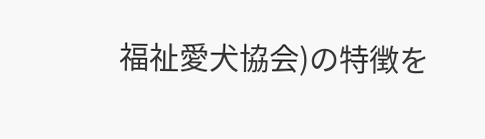福祉愛犬協会)の特徴を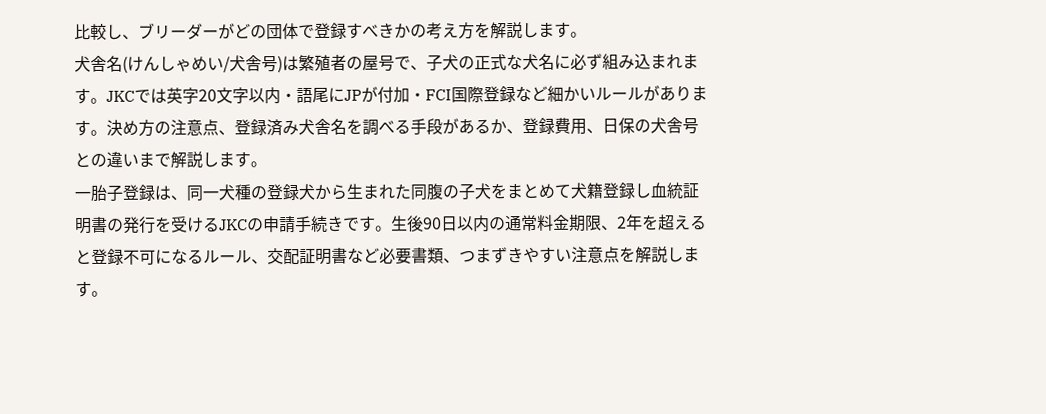比較し、ブリーダーがどの団体で登録すべきかの考え方を解説します。
犬舎名(けんしゃめい/犬舎号)は繁殖者の屋号で、子犬の正式な犬名に必ず組み込まれます。JKCでは英字20文字以内・語尾にJPが付加・FCI国際登録など細かいルールがあります。決め方の注意点、登録済み犬舎名を調べる手段があるか、登録費用、日保の犬舎号との違いまで解説します。
一胎子登録は、同一犬種の登録犬から生まれた同腹の子犬をまとめて犬籍登録し血統証明書の発行を受けるJKCの申請手続きです。生後90日以内の通常料金期限、2年を超えると登録不可になるルール、交配証明書など必要書類、つまずきやすい注意点を解説します。